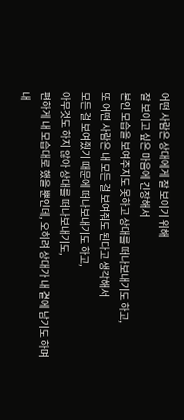어떤 사람은 상대에게 잘 보이기 위해
잘 보이고 싶은 마음에 긴장해서
본인 모습을 보여주지도 못하고 상대를 떠나보내기도 하고,
또 어떤 사람은 내 모든 걸 보여줘도 된다고 생각해서
모든 걸 보여줬기 때문에 떠나보내기도 하고,
아무것도 하지 않아 상대를 떠나보내기도,
편하게 내 모습대로 했을 뿐인데, 오히려 상대가 내 곁에 남기도 하며
내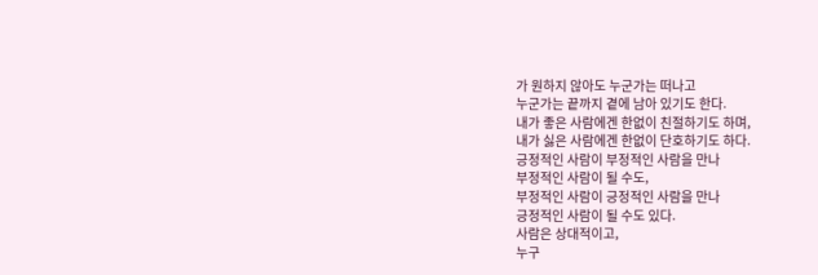가 원하지 않아도 누군가는 떠나고
누군가는 끝까지 곁에 남아 있기도 한다.
내가 좋은 사람에겐 한없이 친절하기도 하며,
내가 싫은 사람에겐 한없이 단호하기도 하다.
긍정적인 사람이 부정적인 사람을 만나
부정적인 사람이 될 수도,
부정적인 사람이 긍정적인 사람을 만나
긍정적인 사람이 될 수도 있다.
사람은 상대적이고,
누구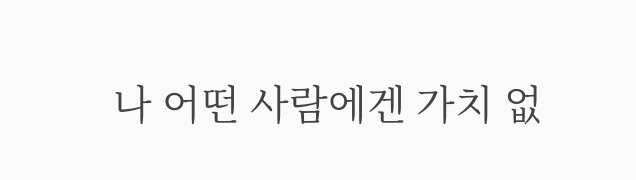나 어떤 사람에겐 가치 없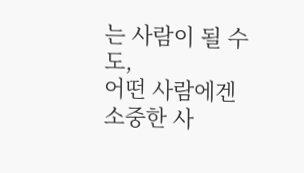는 사람이 될 수도,
어떤 사람에겐 소중한 사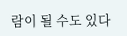람이 될 수도 있다